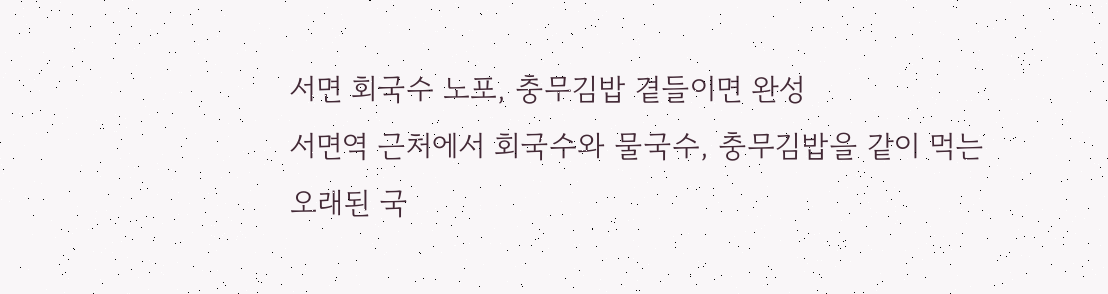서면 회국수 노포, 충무김밥 곁들이면 완성
서면역 근처에서 회국수와 물국수, 충무김밥을 같이 먹는 오래된 국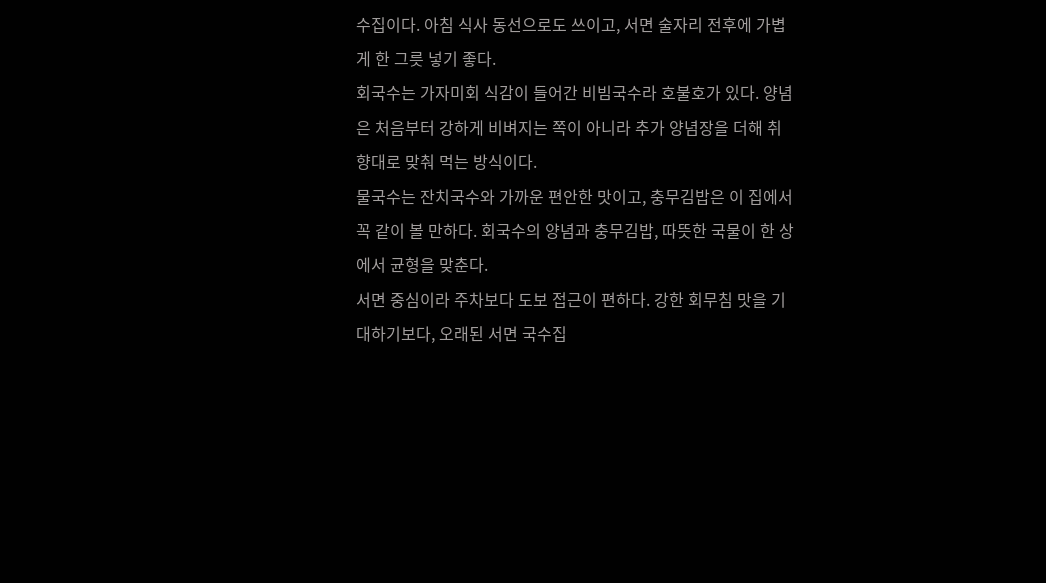수집이다. 아침 식사 동선으로도 쓰이고, 서면 술자리 전후에 가볍게 한 그릇 넣기 좋다.
회국수는 가자미회 식감이 들어간 비빔국수라 호불호가 있다. 양념은 처음부터 강하게 비벼지는 쪽이 아니라 추가 양념장을 더해 취향대로 맞춰 먹는 방식이다.
물국수는 잔치국수와 가까운 편안한 맛이고, 충무김밥은 이 집에서 꼭 같이 볼 만하다. 회국수의 양념과 충무김밥, 따뜻한 국물이 한 상에서 균형을 맞춘다.
서면 중심이라 주차보다 도보 접근이 편하다. 강한 회무침 맛을 기대하기보다, 오래된 서면 국수집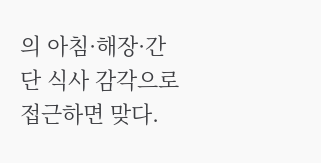의 아침·해장·간단 식사 감각으로 접근하면 맞다.